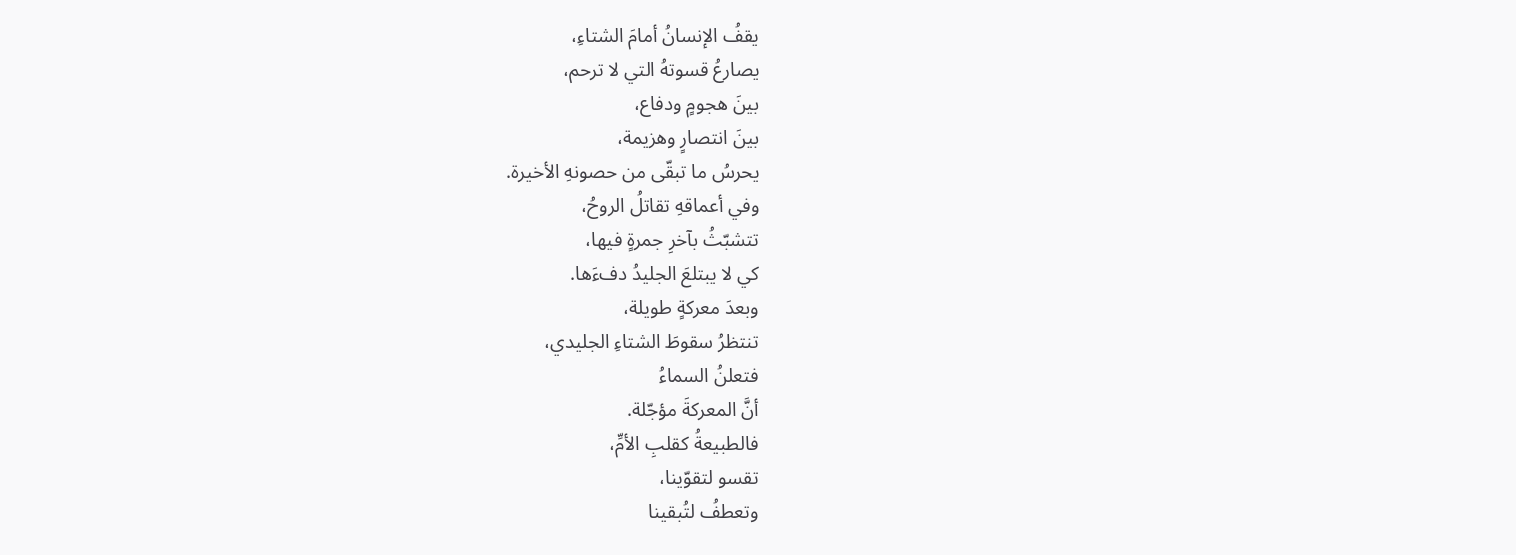يقفُ الإنسانُ أمامَ الشتاءِ،
يصارعُ قسوتهُ التي لا ترحم،
بينَ هجومٍ ودفاع،
بينَ انتصارٍ وهزيمة،
يحرسُ ما تبقّى من حصونهِ الأخيرة.
وفي أعماقهِ تقاتلُ الروحُ،
تتشبّثُ بآخرِ جمرةٍ فيها،
كي لا يبتلعَ الجليدُ دفءَها.
وبعدَ معركةٍ طويلة،
تنتظرُ سقوطَ الشتاءِ الجليدي،
فتعلنُ السماءُ
أنَّ المعركةَ مؤجّلة.
فالطبيعةُ كقلبِ الأمِّ،
تقسو لتقوّينا،
وتعطفُ لتُبقينا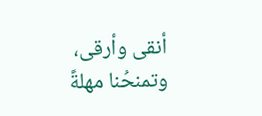أنقى وأرقى،
وتمنحُنا مهلةً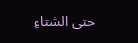حتى الشتاءِ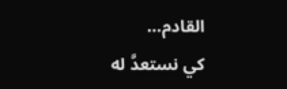القادم…
كي نستعدَّ له